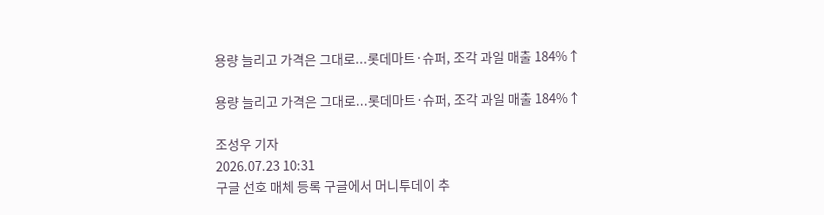용량 늘리고 가격은 그대로...롯데마트·슈퍼, 조각 과일 매출 184%↑

용량 늘리고 가격은 그대로...롯데마트·슈퍼, 조각 과일 매출 184%↑

조성우 기자
2026.07.23 10:31
구글 선호 매체 등록 구글에서 머니투데이 추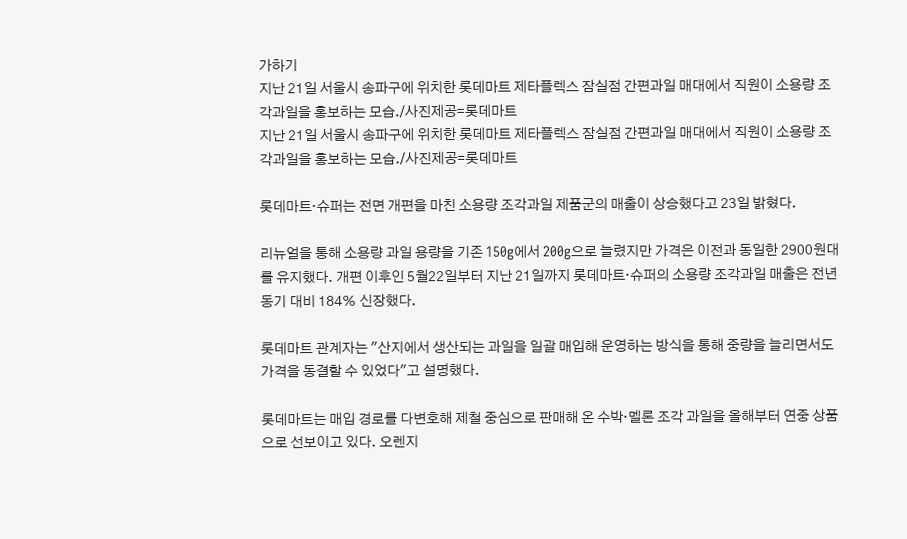가하기
지난 21일 서울시 송파구에 위치한 롯데마트 제타플렉스 잠실점 간편과일 매대에서 직원이 소용량 조각과일을 홍보하는 모습./사진제공=롯데마트
지난 21일 서울시 송파구에 위치한 롯데마트 제타플렉스 잠실점 간편과일 매대에서 직원이 소용량 조각과일을 홍보하는 모습./사진제공=롯데마트

롯데마트·슈퍼는 전면 개편을 마친 소용량 조각과일 제품군의 매출이 상승했다고 23일 밝혔다.

리뉴얼을 통해 소용량 과일 용량을 기존 150g에서 200g으로 늘렸지만 가격은 이전과 동일한 2900원대를 유지했다. 개편 이후인 5월22일부터 지난 21일까지 롯데마트·슈퍼의 소용량 조각과일 매출은 전년 동기 대비 184% 신장했다.

롯데마트 관계자는 "산지에서 생산되는 과일을 일괄 매입해 운영하는 방식을 통해 중량을 늘리면서도 가격을 동결할 수 있었다"고 설명했다.

롯데마트는 매입 경로를 다변호해 제철 중심으로 판매해 온 수박·멜론 조각 과일을 올해부터 연중 상품으로 선보이고 있다. 오렌지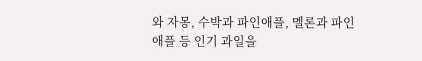와 자몽, 수박과 파인애플, 멜론과 파인애플 등 인기 과일을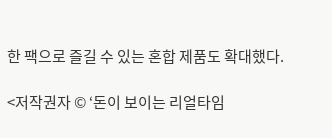한 팩으로 즐길 수 있는 혼합 제품도 확대했다.

<저작권자 © ‘돈이 보이는 리얼타임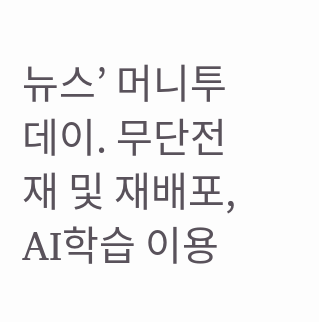뉴스’ 머니투데이. 무단전재 및 재배포, AI학습 이용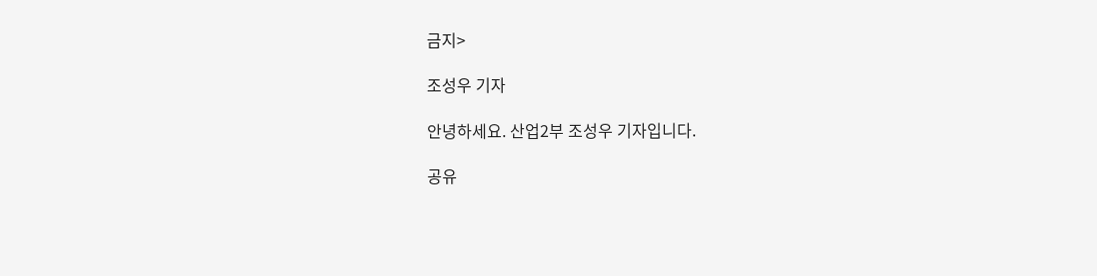금지>

조성우 기자

안녕하세요. 산업2부 조성우 기자입니다.

공유